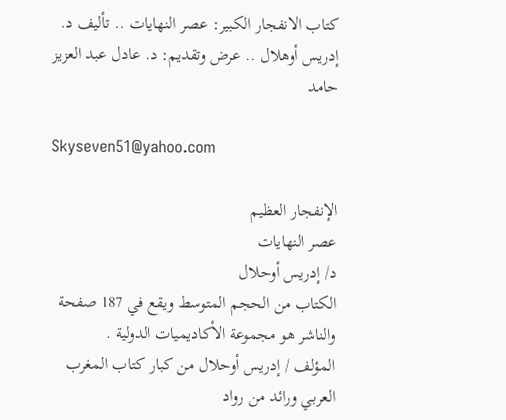كتاب الانفجار الكبير: عصر النهايات .. تأليف د. إدريس أوهلال .. عرض وتقديم: د. عادل عبد العزيز حامد

Skyseven51@yahoo.com

الإنفجار العظيم
عصر النهايات
د/ إدريس أوحلال
الكتاب من الحجم المتوسط ويقع في 187 صفحة والناشر هو مجموعة الأكاديميات الدولية .
المؤلف / إدريس أوحلال من كبار كتاب المغرب العربي ورائد من رواد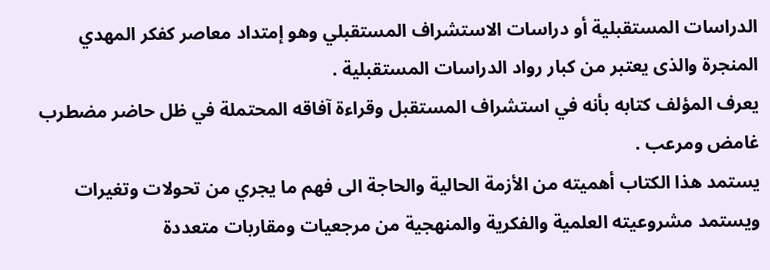الدراسات المستقبلية أو دراسات الاستشراف المستقبلي وهو إمتداد معاصر كفكر المهدي المنجرة والذى يعتبر من كبار رواد الدراسات المستقبلية .
يعرف المؤلف كتابه بأنه في استشراف المستقبل وقراءة آفاقه المحتملة في ظل حاضر مضطرب غامض ومرعب .
يستمد هذا الكتاب أهميته من الأزمة الحالية والحاجة الى فهم ما يجري من تحولات وتغيرات ويستمد مشروعيته العلمية والفكرية والمنهجية من مرجعيات ومقاربات متعددة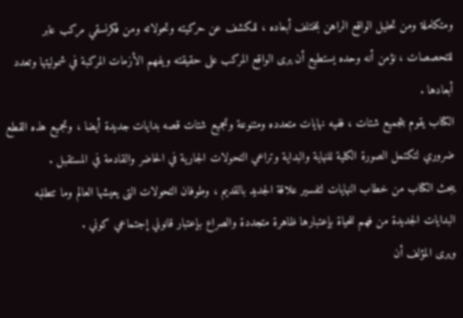ومتكاملة ومن تحليل الواقع الراهن بمختلف أبعاده ، للكشف عن حركيته وتحولاته ومن فكرنسقي مركب عابر للتحصصات ، نؤمن أنه وحده يستطيع أن يرى الواقع المركب على حقيقته ويفهم الأزمات المركبة في شموليتها وتعدد أبعادها .
الكتاب يقوم بتجميع شتات ، ففيه نهايات متعدده ومتنوعة وتجميع شتات قصه بدايات جديدة أيضا ، وتجميع هذه القطع ضروري لتكتمل الصورة الكلية للنهاية والبداية وتراعي التحولات الجارية في الحاضر والقادمة في المستقبل .
يبحث الكتاب من خطاب النهايات لتفسير علاقة الجديد بالقديم ، وطوفان التحولات التى يعيشها العالم وما تتطلبه البدايات الجديدة من فهم للحياة بإعتبارها ظاهرة متجددة والصراع بإعتبار قانوني إجتماعي كوني .
ويرى المؤلف أن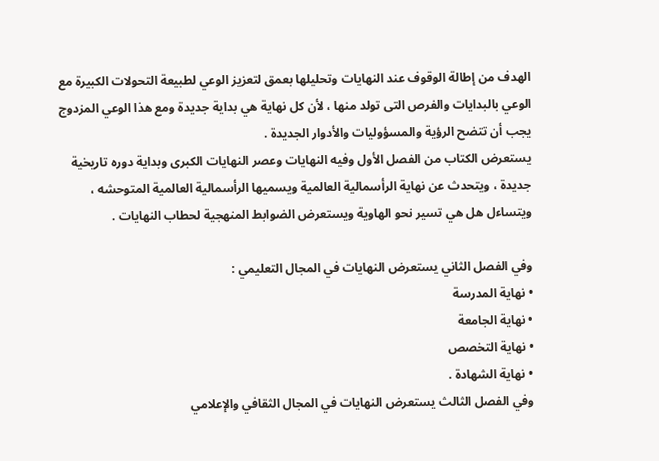الهدف من إطالة الوقوف عند النهايات وتحليلها بعمق لتعزيز الوعي لطبيعة التحولات الكبيرة مع الوعي بالبدايات والفرص التى تولد منها ، لأن كل نهاية هي بداية جديدة ومع هذا الوعي المزدوج يجب أن تتضح الرؤية والمسؤوليات والأدوار الجديدة .
يستعرض الكتاب من الفصل الأول وفيه النهايات وعصر النهايات الكبرى وبداية دوره تاريخية جديدة ، ويتحدث عن نهاية الرأسمالية العالمية ويسميها الرأسمالية العالمية المتوحشه ، ويتساءل هل هي تسير نحو الهاوية ويستعرض الضوابط المنهجية لحطاب النهايات .

وفي الفصل الثاني يستعرض النهايات في المجال التعليمي :
• نهاية المدرسة
• نهاية الجامعة
• نهاية التخصص
• نهاية الشهادة .
وفي الفصل الثالث يستعرض النهايات في المجال الثقافي والإعلامي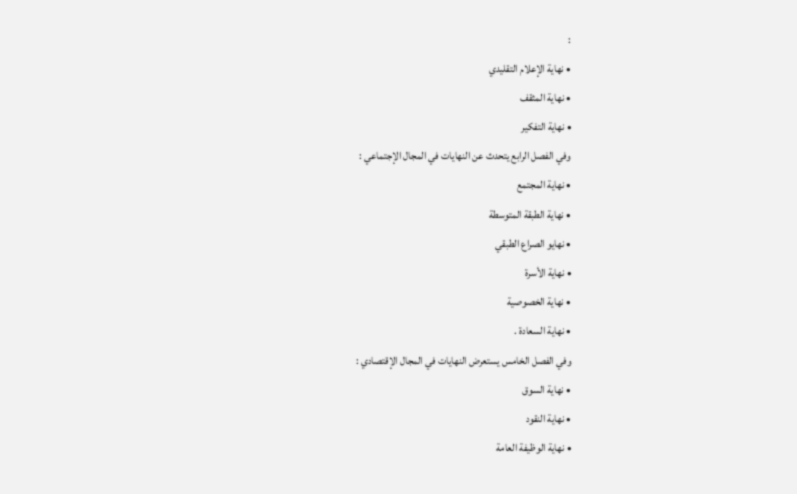:
• نهاية الإعلام التقليدي
• نهاية المثقف
• نهاية التفكير
وفي الفصل الرابع يتحدث عن النهايات في المجال الإجتماعي :
• نهاية المجتمع
• نهاية الطبقة المتوسطة
• نهايو الصراع الطبقي
• نهاية الأسرة
• نهاية الخصوصية
• نهاية السعادة .
وفي الفصل الخامس يستعرض النهايات في المجال الإقتصادي :
• نهاية السوق
• نهاية النقود
• نهاية الوظيفة العامة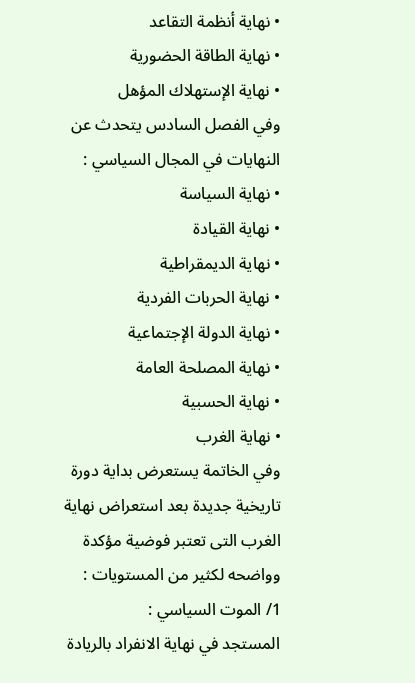• نهاية أنظمة التقاعد
• نهاية الطاقة الحضورية
• نهاية الإستهلاك المؤهل
وفي الفصل السادس يتحدث عن النهايات في المجال السياسي :
• نهاية السياسة
• نهاية القيادة
• نهاية الديمقراطية
• نهاية الحربات الفردية
• نهاية الدولة الإجتماعية
• نهاية المصلحة العامة
• نهاية الحسبية
• نهاية الغرب
وفي الخاتمة يستعرض بداية دورة تاريخية جديدة بعد استعراض نهاية الغرب التى تعتبر فوضية مؤكدة وواضحه لكثير من المستويات :
1/ الموت السياسي :
المستجد في نهاية الانفراد بالريادة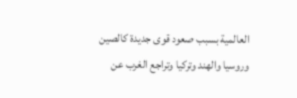العالمية بسبب صعود قوى جديدة كالصين وروسيا والهند وتركيا وتراجع الغرب عن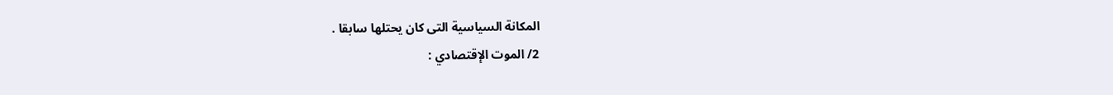المكانة السياسية التى كان يحتلها سابقا .
2/ الموت الإقتصادي :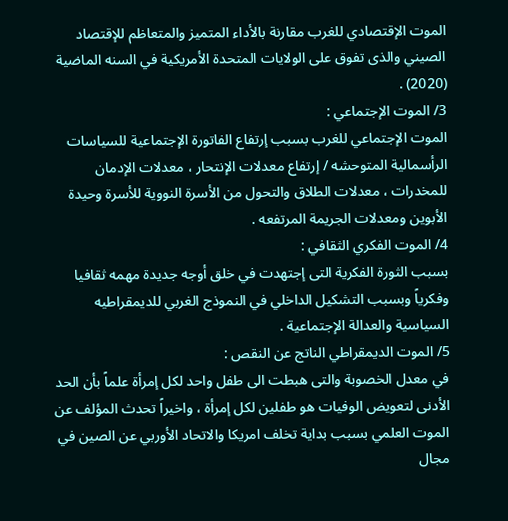الموت الإقتصادي للغرب مقارنة بالأداء المتميز والمتعاظم للإقتصاد الصيني والذى تفوق على الولايات المتحدة الأمريكية في السنه الماضية (2020) .
3/ الموت الإجتماعي :
الموت الإجتماعي للغرب بسبب إرتفاع الفاتورة الإجتماعية للسياسات الرأسمالية المتوحشه / إرتفاع معدلات الإنتحار ، معدلات الإدمان للمخدرات ، معدلات الطلاق والتحول من الأسرة النووية للأسرة وحيدة الأبوين ومعدلات الجريمة المرتفعه .
4/ الموت الفكري الثقافي :
بسبب الثورة الفكرية التى إجتهدت في خلق أوجه جديدة مهمه ثقافيا وفكرياً وبسبب التشكيل الداخلي في النموذج الغربي للديمقراطيه السياسية والعدالة الإجتماعية .
5/ الموت الديمقراطي الناتج عن النقص :
في معدل الخصوبة والتى هبطت الى طفل واحد لكل إمرأة علماً بأن الحد الأدنى لتعويض الوفيات هو طفلين لكل إمرأة ، واخيراً تحدث المؤلف عن الموت العلمي بسبب بداية تخلف امريكا والاتحاد الأوربي عن الصين في مجال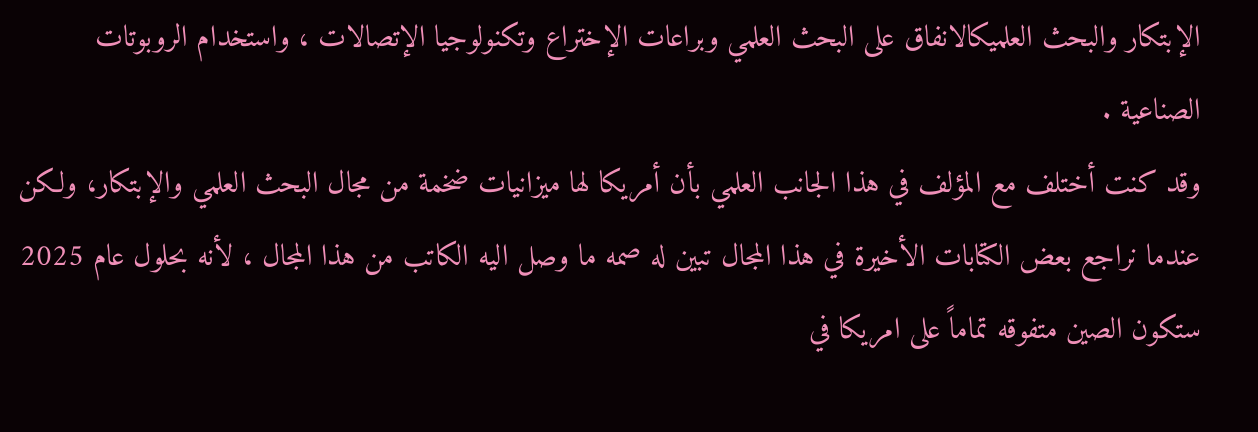الإبتكار والبحث العلميكالانفاق على البحث العلمي وبراعات الإختراع وتكنولوجيا الإتصالات ، واستخدام الروبوتات الصناعية .
وقد كنت أختلف مع المؤلف في هذا الجانب العلمي بأن أمريكا لها ميزانيات ضخمة من مجال البحث العلمي والإبتكار، ولكن عندما نراجع بعض الكتابات الأخيرة في هذا المجال تبين له صمه ما وصل اليه الكاتب من هذا المجال ، لأنه بحلول عام 2025 ستكون الصين متفوقه تماماً على امريكا في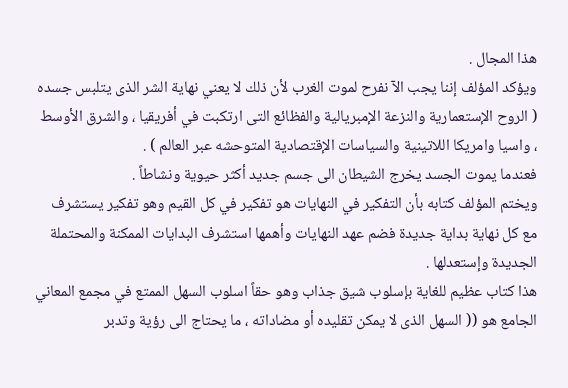هذا المجال .
ويؤكد المؤلف إننا يجب الآ نفرح لموت الغرب لأن ذلك لا يعني نهاية الشر الذى يتلبس جسده ( الروح الإستعمارية والنزعة الإمبريالية والفظائع التى ارتكبت في أفريقيا ، والشرق الأوسط ، واسيا وامريكا اللاتينية والسياسات الإقتصادية المتوحشه عبر العالم ) .
فعندما يموت الجسد يخرج الشيطان الى جسم جديد أكثر حيوية ونشاطاً .
ويختم المؤلف كتابه بأن التفكير في النهايات هو تفكير في كل القيم وهو تفكير يستشرف مع كل نهاية بداية جديدة فضم عهد النهايات وأهمها استشرف البدايات الممكنة والمحتملة الجديدة وإستعدلها .
هذا كتاب عظيم للغاية بإسلوب شيق جذاب وهو حقاً اسلوب السهل الممتع في مجمع المعاني الجامع هو (( السهل الذى لا يمكن تقليده أو مضاداته ، ما يحتاج الى رؤية وتدبر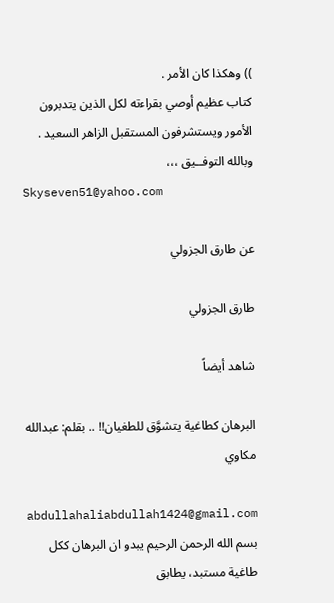)) وهكذا كان الأمر .
كتاب عظيم أوصي بقراءته لكل الذين يتدبرون الأمور ويستشرفون المستقبل الزاهر السعيد .
وبالله التوفــيق ،،،
Skyseven51@yahoo.com

عن طارق الجزولي

طارق الجزولي

شاهد أيضاً

البرهان كطاغية يتشوَّق للطغيان!! .. بقلم: عبدالله مكاوي

abdullahaliabdullah1424@gmail.com بسم الله الرحمن الرحيم يبدو ان البرهان ككل طاغية مستبد، يطابق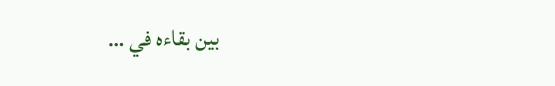بين بقاءه في …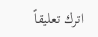اترك تعليقاً